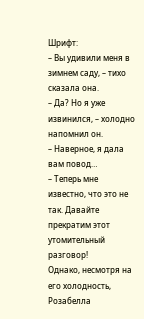Шрифт:
– Вы удивили меня в зимнем саду, – тихо сказала она.
– Да? Но я уже извинился, – холодно напомнил он.
– Наверное, я дала вам повод…
– Теперь мне известно, что это не так. Давайте прекратим этот утомительный разговор!
Однако, несмотря на его холодность, Розабелла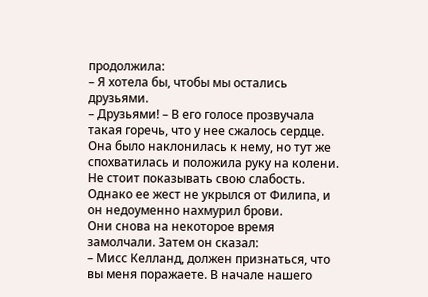продолжила:
– Я хотела бы, чтобы мы остались друзьями.
– Друзьями! – В его голосе прозвучала такая горечь, что у нее сжалось сердце. Она было наклонилась к нему, но тут же спохватилась и положила руку на колени. Не стоит показывать свою слабость. Однако ее жест не укрылся от Филипа, и он недоуменно нахмурил брови.
Они снова на некоторое время замолчали. Затем он сказал:
– Мисс Келланд, должен признаться, что вы меня поражаете. В начале нашего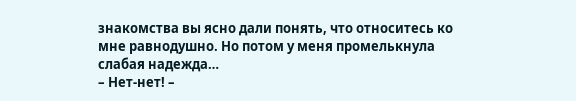знакомства вы ясно дали понять, что относитесь ко мне равнодушно. Но потом у меня промелькнула слабая надежда…
– Нет-нет! –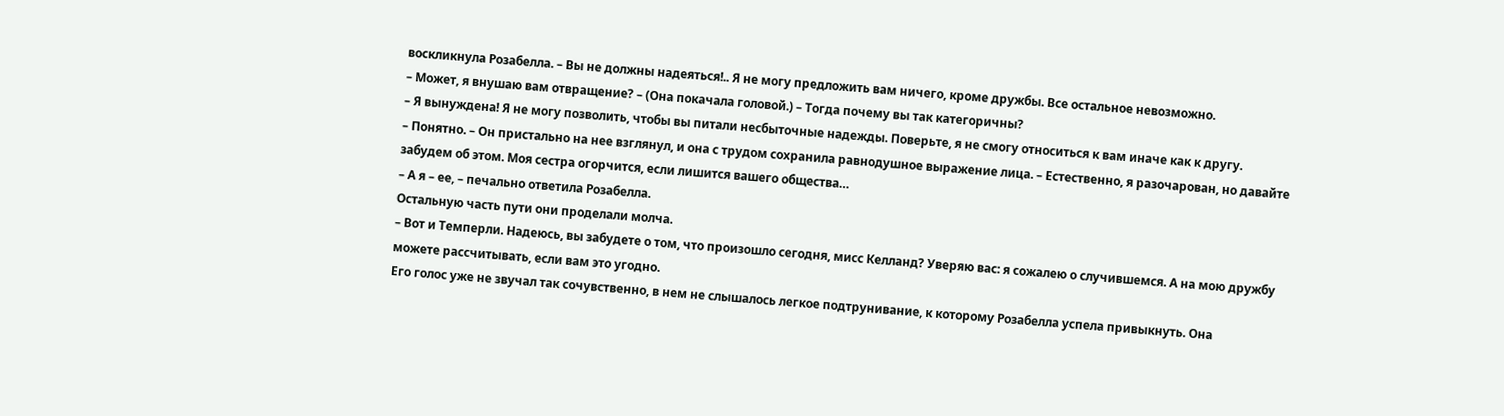воскликнула Розабелла. – Вы не должны надеяться!.. Я не могу предложить вам ничего, кроме дружбы. Все остальное невозможно.
– Может, я внушаю вам отвращение? – (Она покачала головой.) – Тогда почему вы так категоричны?
– Я вынуждена! Я не могу позволить, чтобы вы питали несбыточные надежды. Поверьте, я не смогу относиться к вам иначе как к другу.
– Понятно. – Он пристально на нее взглянул, и она с трудом сохранила равнодушное выражение лица. – Естественно, я разочарован, но давайте забудем об этом. Моя сестра огорчится, если лишится вашего общества…
– А я – ее, – печально ответила Розабелла.
Остальную часть пути они проделали молча.
– Вот и Темперли. Надеюсь, вы забудете о том, что произошло сегодня, мисс Келланд? Уверяю вас: я сожалею о случившемся. А на мою дружбу можете рассчитывать, если вам это угодно.
Его голос уже не звучал так сочувственно, в нем не слышалось легкое подтрунивание, к которому Розабелла успела привыкнуть. Она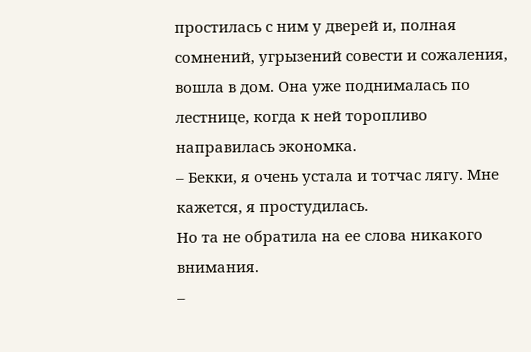простилась с ним у дверей и, полная сомнений, угрызений совести и сожаления, вошла в дом. Она уже поднималась по лестнице, когда к ней торопливо направилась экономка.
– Бекки, я очень устала и тотчас лягу. Мне кажется, я простудилась.
Но та не обратила на ее слова никакого внимания.
–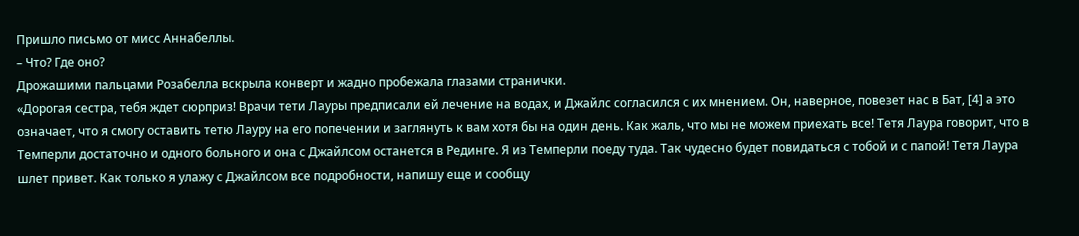Пришло письмо от мисс Аннабеллы.
– Что? Где оно?
Дрожашими пальцами Розабелла вскрыла конверт и жадно пробежала глазами странички.
«Дорогая сестра, тебя ждет сюрприз! Врачи тети Лауры предписали ей лечение на водах, и Джайлс согласился с их мнением. Он, наверное, повезет нас в Бат, [4] а это означает, что я смогу оставить тетю Лауру на его попечении и заглянуть к вам хотя бы на один день. Как жаль, что мы не можем приехать все! Тетя Лаура говорит, что в Темперли достаточно и одного больного и она с Джайлсом останется в Рединге. Я из Темперли поеду туда. Так чудесно будет повидаться с тобой и с папой! Тетя Лаура шлет привет. Как только я улажу с Джайлсом все подробности, напишу еще и сообщу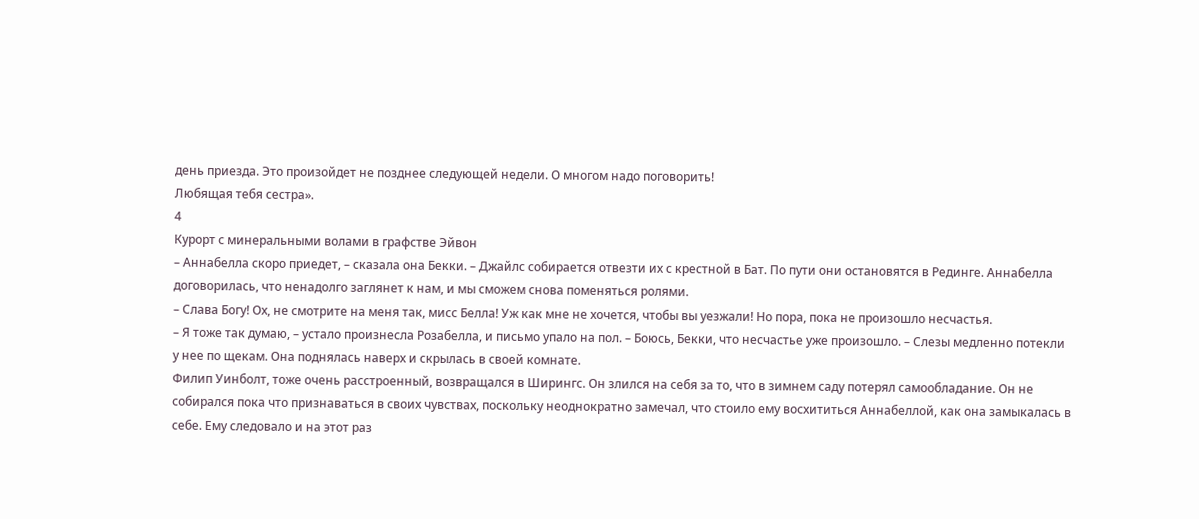день приезда. Это произойдет не позднее следующей недели. О многом надо поговорить!
Любящая тебя сестра».
4
Курорт с минеральными волами в графстве Эйвон
– Аннабелла скоро приедет, – сказала она Бекки. – Джайлс собирается отвезти их с крестной в Бат. По пути они остановятся в Рединге. Аннабелла договорилась, что ненадолго заглянет к нам, и мы сможем снова поменяться ролями.
– Слава Богу! Ох, не смотрите на меня так, мисс Белла! Уж как мне не хочется, чтобы вы уезжали! Но пора, пока не произошло несчастья.
– Я тоже так думаю, – устало произнесла Розабелла, и письмо упало на пол. – Боюсь, Бекки, что несчастье уже произошло. – Слезы медленно потекли у нее по щекам. Она поднялась наверх и скрылась в своей комнате.
Филип Уинболт, тоже очень расстроенный, возвращался в Ширингс. Он злился на себя за то, что в зимнем саду потерял самообладание. Он не собирался пока что признаваться в своих чувствах, поскольку неоднократно замечал, что стоило ему восхититься Аннабеллой, как она замыкалась в себе. Ему следовало и на этот раз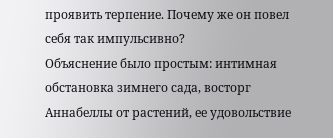проявить терпение. Почему же он повел себя так импульсивно?
Объяснение было простым: интимная обстановка зимнего сада, восторг Аннабеллы от растений, ее удовольствие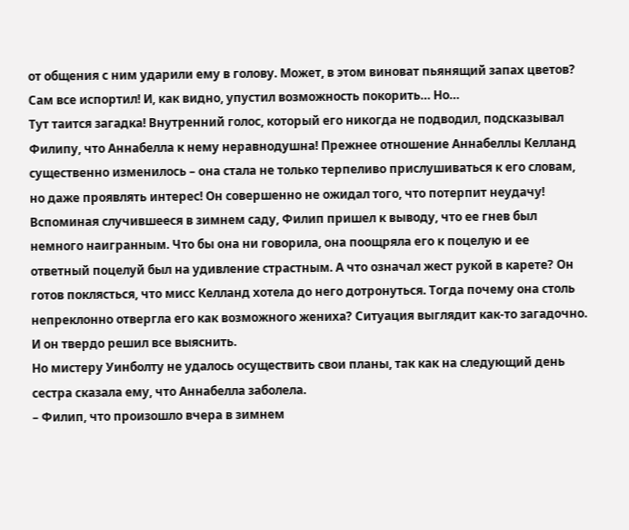от общения с ним ударили ему в голову. Может, в этом виноват пьянящий запах цветов? Сам все испортил! И, как видно, упустил возможность покорить… Но…
Тут таится загадка! Внутренний голос, который его никогда не подводил, подсказывал Филипу, что Аннабелла к нему неравнодушна! Прежнее отношение Аннабеллы Келланд существенно изменилось – она стала не только терпеливо прислушиваться к его словам, но даже проявлять интерес! Он совершенно не ожидал того, что потерпит неудачу!
Вспоминая случившееся в зимнем саду, Филип пришел к выводу, что ее гнев был немного наигранным. Что бы она ни говорила, она поощряла его к поцелую и ее ответный поцелуй был на удивление страстным. А что означал жест рукой в карете? Он готов поклясться, что мисс Келланд хотела до него дотронуться. Тогда почему она столь непреклонно отвергла его как возможного жениха? Ситуация выглядит как-то загадочно. И он твердо решил все выяснить.
Но мистеру Уинболту не удалось осуществить свои планы, так как на следующий день сестра сказала ему, что Аннабелла заболела.
– Филип, что произошло вчера в зимнем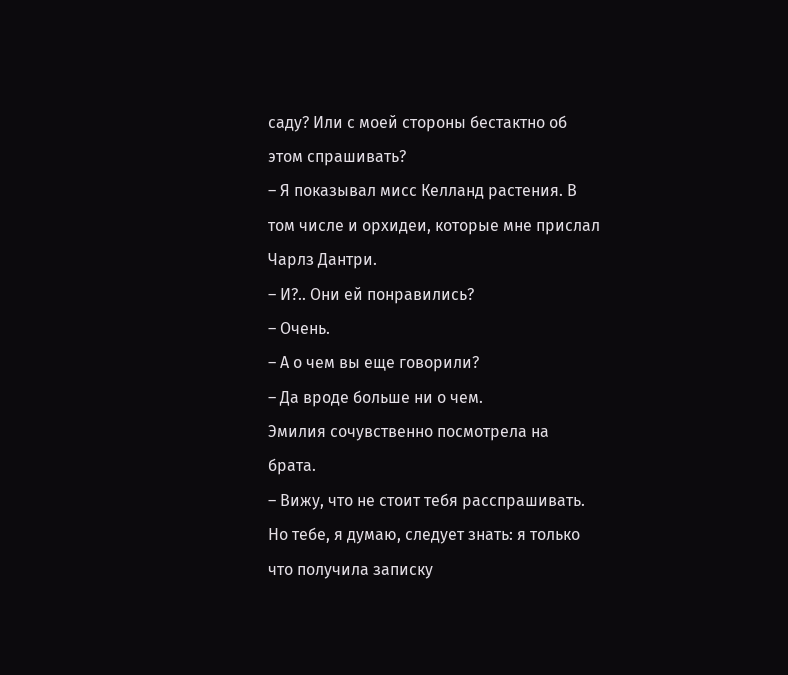саду? Или с моей стороны бестактно об этом спрашивать?
– Я показывал мисс Келланд растения. В том числе и орхидеи, которые мне прислал Чарлз Дантри.
– И?.. Они ей понравились?
– Очень.
– А о чем вы еще говорили?
– Да вроде больше ни о чем.
Эмилия сочувственно посмотрела на брата.
– Вижу, что не стоит тебя расспрашивать. Но тебе, я думаю, следует знать: я только что получила записку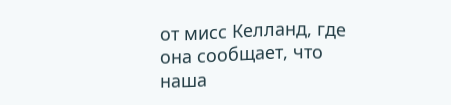от мисс Келланд, где она сообщает, что наша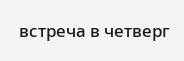встреча в четверг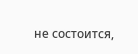не состоится,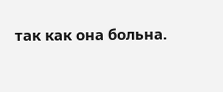так как она больна.